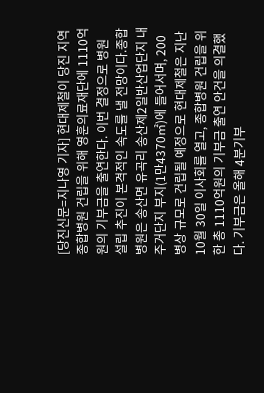[당진신문=지나영 기자] 현대제철이 당진 지역 종합병원 건립을 위해 영훈의료재단에 1110억원의 기부금을 출연한다. 이번 결정으로 병원 설립 추진이 본격적인 속도를 낼 전망이다.종합병원은 송산면 유곡리 송산제2일반산업단지 내 주거단지 부지(1만4370㎡)에 들어서며, 200병상 규모로 건립될 예정으로 현대제철은 지난 10월 30일 이사회를 열고, 종합병원 건립을 위한 총 1110억원의 기부금 출연 안건을 의결했다. 기부금은 올해 4분기부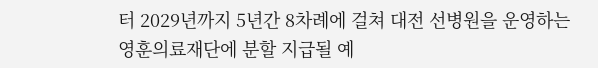터 2029년까지 5년간 8차례에 걸쳐 대전 선병원을 운영하는 영훈의료재단에 분할 지급될 예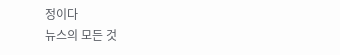정이다
뉴스의 모든 것